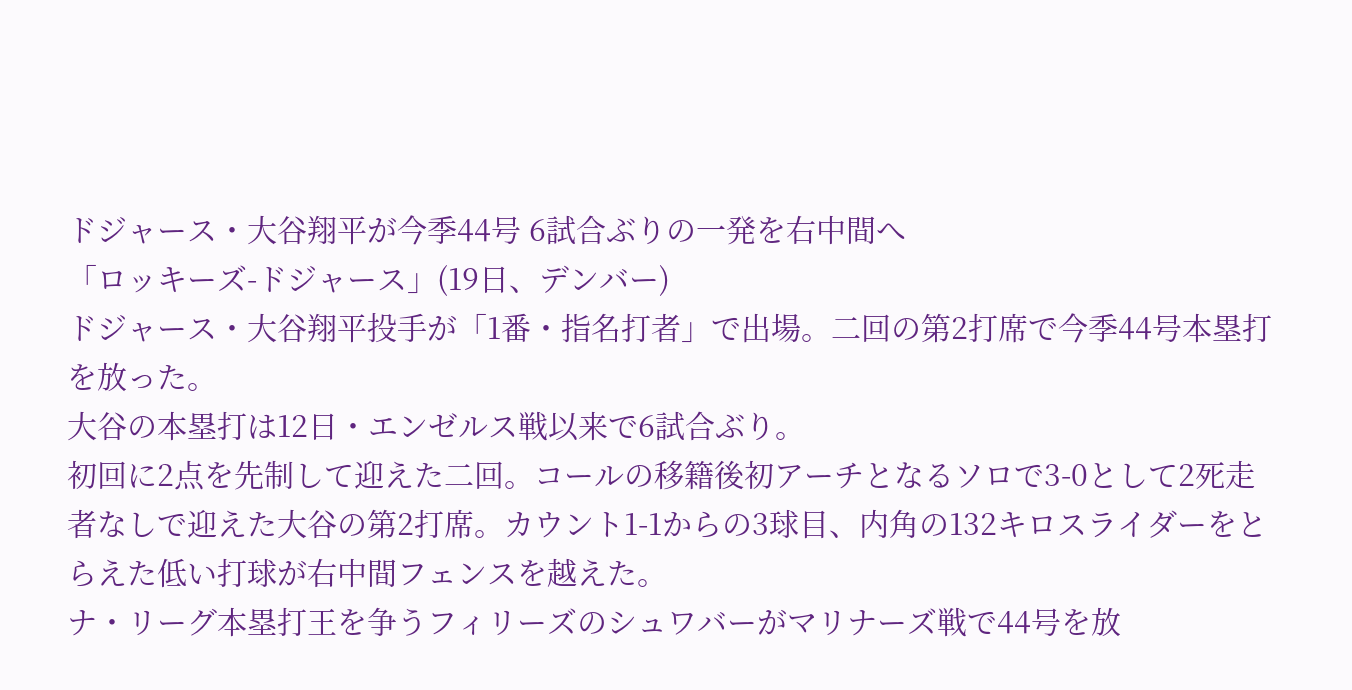ドジャース・大谷翔平が今季44号 6試合ぶりの一発を右中間へ
「ロッキーズ-ドジャース」(19日、デンバー)
ドジャース・大谷翔平投手が「1番・指名打者」で出場。二回の第2打席で今季44号本塁打を放った。
大谷の本塁打は12日・エンゼルス戦以来で6試合ぶり。
初回に2点を先制して迎えた二回。コールの移籍後初アーチとなるソロで3-0として2死走者なしで迎えた大谷の第2打席。カウント1-1からの3球目、内角の132キロスライダーをとらえた低い打球が右中間フェンスを越えた。
ナ・リーグ本塁打王を争うフィリーズのシュワバーがマリナーズ戦で44号を放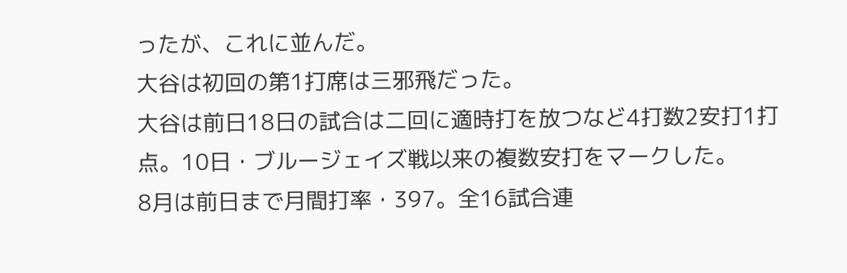ったが、これに並んだ。
大谷は初回の第1打席は三邪飛だった。
大谷は前日18日の試合は二回に適時打を放つなど4打数2安打1打点。10日・ブルージェイズ戦以来の複数安打をマークした。
8月は前日まで月間打率・397。全16試合連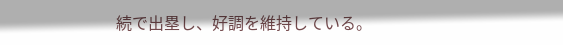続で出塁し、好調を維持している。